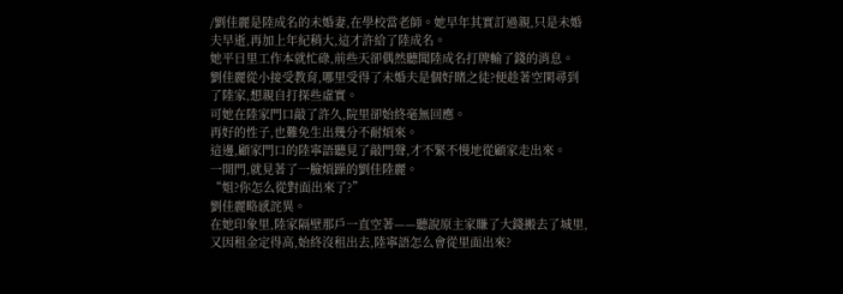/劉佳麗是陸成名的未婚妻,在學校當老師。她早年其實訂過親,只是未婚夫早逝,再加上年紀稍大,這才許給了陸成名。
她平日里工作本就忙碌,前些天卻偶然聽聞陸成名打牌輸了錢的消息。
劉佳麗從小接受教育,哪里受得了未婚夫是個好賭之徒?便趁著空閑尋到了陸家,想親自打探些虛實。
可她在陸家門口敲了許久,院里卻始終毫無回應。
再好的性子,也難免生出幾分不耐煩來。
這邊,顧家門口的陸寧語聽見了敲門聲,才不緊不慢地從顧家走出來。
一開門,就見著了一臉煩躁的劉佳陸麗。
“姐?你怎么從對面出來了?”
劉佳麗略感詫異。
在她印象里,陸家隔壁那戶一直空著——聽說原主家賺了大錢搬去了城里,又因租金定得高,始終沒租出去,陸寧語怎么會從里面出來?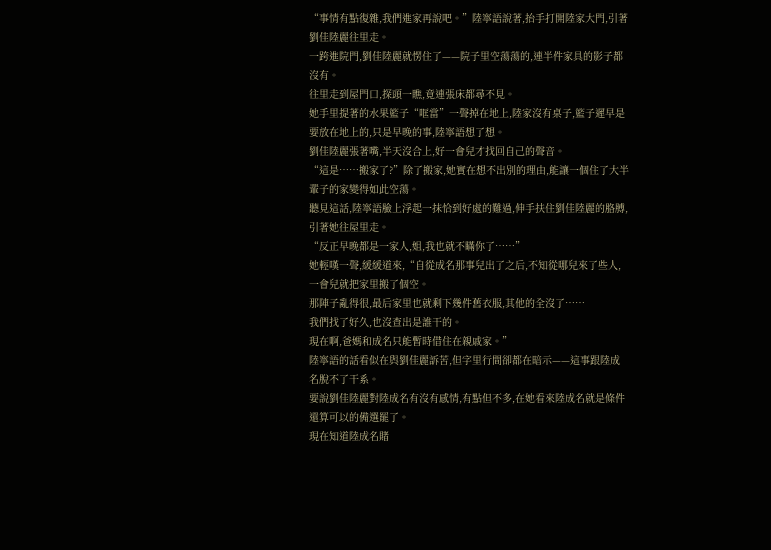“事情有點復雜,我們進家再說吧。”陸寧語說著,抬手打開陸家大門,引著劉佳陸麗往里走。
一跨進院門,劉佳陸麗就愣住了——院子里空蕩蕩的,連半件家具的影子都沒有。
往里走到屋門口,探頭一瞧,竟連張床都尋不見。
她手里提著的水果籃子“哐當”一聲掉在地上,陸家沒有桌子,籃子遲早是要放在地上的,只是早晚的事,陸寧語想了想。
劉佳陸麗張著嘴,半天沒合上,好一會兒才找回自己的聲音。
“這是……搬家了?”除了搬家,她實在想不出別的理由,能讓一個住了大半輩子的家變得如此空蕩。
聽見這話,陸寧語臉上浮起一抹恰到好處的難過,伸手扶住劉佳陸麗的胳膊,引著她往屋里走。
“反正早晚都是一家人,姐,我也就不瞞你了……”
她輕嘆一聲,緩緩道來,“自從成名那事兒出了之后,不知從哪兒來了些人,一會兒就把家里搬了個空。
那陣子亂得很,最后家里也就剩下幾件舊衣服,其他的全沒了……
我們找了好久,也沒查出是誰干的。
現在啊,爸媽和成名只能暫時借住在親戚家。”
陸寧語的話看似在與劉佳麗訴苦,但字里行間卻都在暗示——這事跟陸成名脫不了干系。
要說劉佳陸麗對陸成名有沒有感情,有點但不多,在她看來陸成名就是條件還算可以的備選罷了。
現在知道陸成名賭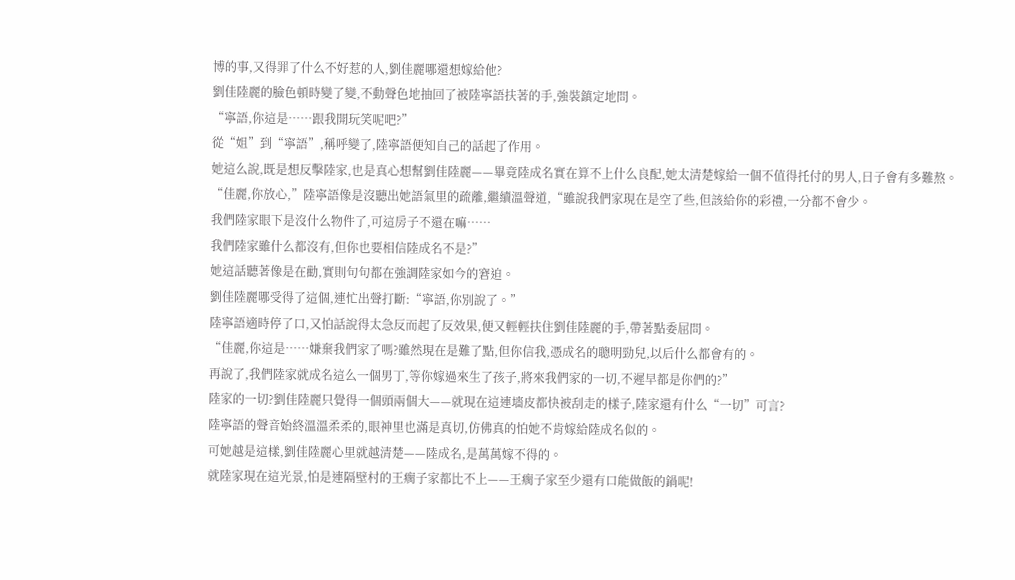博的事,又得罪了什么不好惹的人,劉佳麗哪還想嫁給他?
劉佳陸麗的臉色頓時變了變,不動聲色地抽回了被陸寧語扶著的手,強裝鎮定地問。
“寧語,你這是……跟我開玩笑呢吧?”
從“姐”到“寧語”,稱呼變了,陸寧語便知自己的話起了作用。
她這么說,既是想反擊陸家,也是真心想幫劉佳陸麗——畢竟陸成名實在算不上什么良配,她太清楚嫁給一個不值得托付的男人,日子會有多難熬。
“佳麗,你放心,”陸寧語像是沒聽出她語氣里的疏離,繼續溫聲道,“雖說我們家現在是空了些,但該給你的彩禮,一分都不會少。
我們陸家眼下是沒什么物件了,可這房子不還在嘛……
我們陸家雖什么都沒有,但你也要相信陸成名不是?”
她這話聽著像是在勸,實則句句都在強調陸家如今的窘迫。
劉佳陸麗哪受得了這個,連忙出聲打斷:“寧語,你別說了。”
陸寧語適時停了口,又怕話說得太急反而起了反效果,便又輕輕扶住劉佳陸麗的手,帶著點委屈問。
“佳麗,你這是……嫌棄我們家了嗎?雖然現在是難了點,但你信我,憑成名的聰明勁兒,以后什么都會有的。
再說了,我們陸家就成名這么一個男丁,等你嫁過來生了孩子,將來我們家的一切,不遲早都是你們的?”
陸家的一切?劉佳陸麗只覺得一個頭兩個大——就現在這連墻皮都快被刮走的樣子,陸家還有什么“一切”可言?
陸寧語的聲音始終溫溫柔柔的,眼神里也滿是真切,仿佛真的怕她不肯嫁給陸成名似的。
可她越是這樣,劉佳陸麗心里就越清楚——陸成名,是萬萬嫁不得的。
就陸家現在這光景,怕是連隔壁村的王瘸子家都比不上——王瘸子家至少還有口能做飯的鍋呢!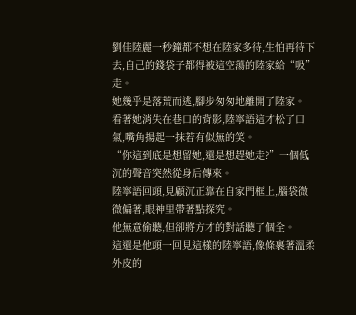劉佳陸麗一秒鐘都不想在陸家多待,生怕再待下去,自己的錢袋子都得被這空蕩的陸家給“吸”走。
她幾乎是落荒而逃,腳步匆匆地離開了陸家。
看著她消失在巷口的背影,陸寧語這才松了口氣,嘴角揚起一抹若有似無的笑。
“你這到底是想留她,還是想趕她走?”一個低沉的聲音突然從身后傳來。
陸寧語回頭,見顧沉正靠在自家門框上,腦袋微微偏著,眼神里帶著點探究。
他無意偷聽,但卻將方才的對話聽了個全。
這還是他頭一回見這樣的陸寧語,像條裹著溫柔外皮的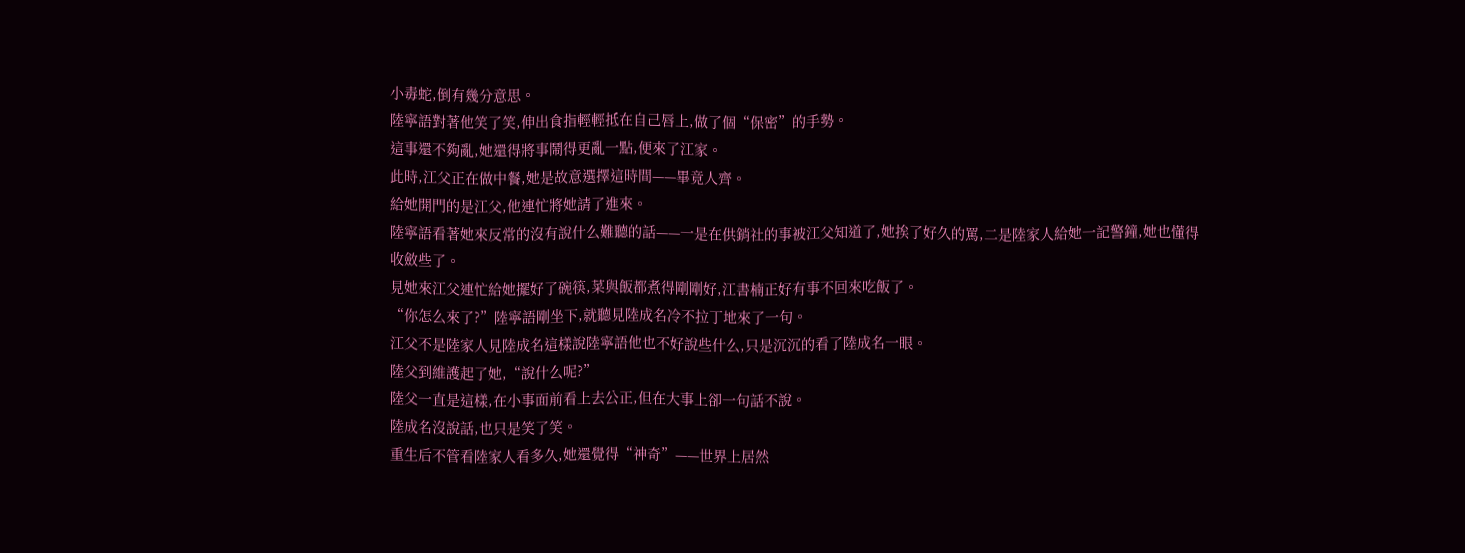小毒蛇,倒有幾分意思。
陸寧語對著他笑了笑,伸出食指輕輕抵在自己唇上,做了個“保密”的手勢。
這事還不夠亂,她還得將事鬧得更亂一點,便來了江家。
此時,江父正在做中餐,她是故意選擇這時間——畢竟人齊。
給她開門的是江父,他連忙將她請了進來。
陸寧語看著她來反常的沒有說什么難聽的話——一是在供銷社的事被江父知道了,她挨了好久的罵,二是陸家人給她一記警鐘,她也懂得收斂些了。
見她來江父連忙給她擺好了碗筷,菜與飯都煮得剛剛好,江書楠正好有事不回來吃飯了。
“你怎么來了?”陸寧語剛坐下,就聽見陸成名冷不拉丁地來了一句。
江父不是陸家人見陸成名這樣說陸寧語他也不好說些什么,只是沉沉的看了陸成名一眼。
陸父到維護起了她,“說什么呢?”
陸父一直是這樣,在小事面前看上去公正,但在大事上卻一句話不說。
陸成名沒說話,也只是笑了笑。
重生后不管看陸家人看多久,她還覺得“神奇”——世界上居然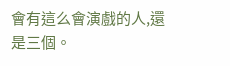會有這么會演戲的人,還是三個。